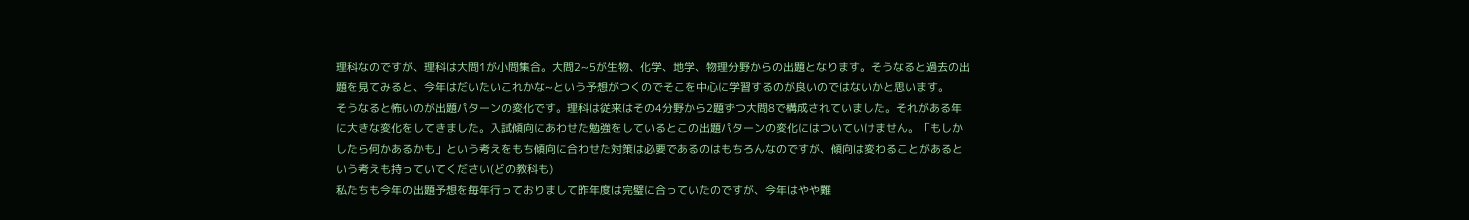理科なのですが、理科は大問1が小問集合。大問2~5が生物、化学、地学、物理分野からの出題となります。そうなると過去の出題を見てみると、今年はだいたいこれかな~という予想がつくのでそこを中心に学習するのが良いのではないかと思います。
そうなると怖いのが出題パターンの変化です。理科は従来はその4分野から2題ずつ大問8で構成されていました。それがある年に大きな変化をしてきました。入試傾向にあわせた勉強をしているとこの出題パターンの変化にはついていけません。「もしかしたら何かあるかも」という考えをもち傾向に合わせた対策は必要であるのはもちろんなのですが、傾向は変わることがあるという考えも持っていてください(どの教科も)
私たちも今年の出題予想を毎年行っておりまして昨年度は完璧に合っていたのですが、今年はやや難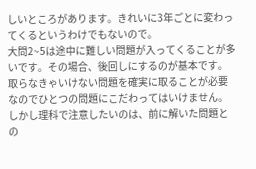しいところがあります。きれいに3年ごとに変わってくるというわけでもないので。
大問2~5は途中に難しい問題が入ってくることが多いです。その場合、後回しにするのが基本です。取らなきゃいけない問題を確実に取ることが必要なのでひとつの問題にこだわってはいけません。しかし理科で注意したいのは、前に解いた問題との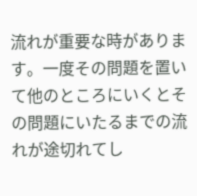流れが重要な時があります。一度その問題を置いて他のところにいくとその問題にいたるまでの流れが途切れてし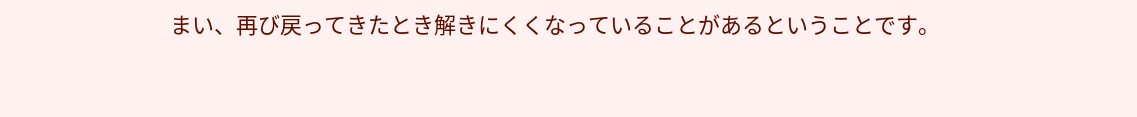まい、再び戻ってきたとき解きにくくなっていることがあるということです。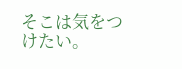そこは気をつけたい。